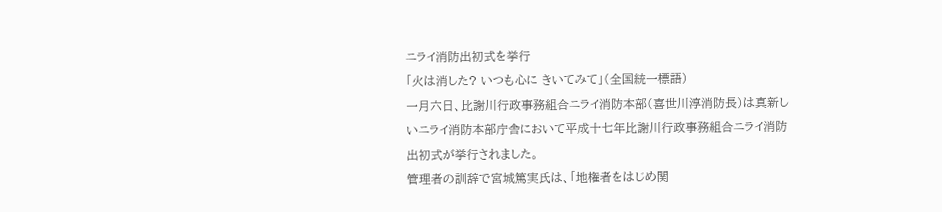ニライ消防出初式を挙行
「火は消した? いつも心に きいてみて」(全国統一標語)
一月六日、比謝川行政事務組合ニライ消防本部(喜世川淳消防長)は真新しいニライ消防本部庁舎において平成十七年比謝川行政事務組合ニライ消防出初式が挙行されました。
管理者の訓辞で宮城篤実氏は、「地権者をはじめ関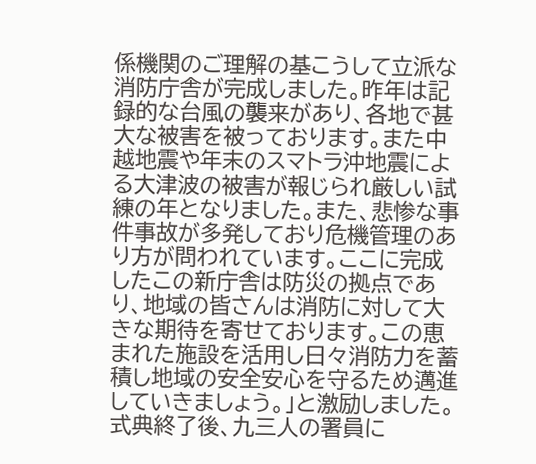係機関のご理解の基こうして立派な消防庁舎が完成しました。昨年は記録的な台風の襲来があり、各地で甚大な被害を被っております。また中越地震や年末のスマトラ沖地震による大津波の被害が報じられ厳しい試練の年となりました。また、悲惨な事件事故が多発しており危機管理のあり方が問われています。ここに完成したこの新庁舎は防災の拠点であり、地域の皆さんは消防に対して大きな期待を寄せております。この恵まれた施設を活用し日々消防力を蓄積し地域の安全安心を守るため邁進していきましょう。」と激励しました。
式典終了後、九三人の署員に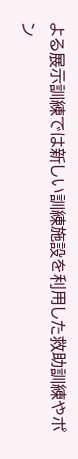よる展示訓練では新しい訓練施設を利用した救助訓練やポン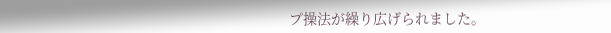プ操法が繰り広げられました。